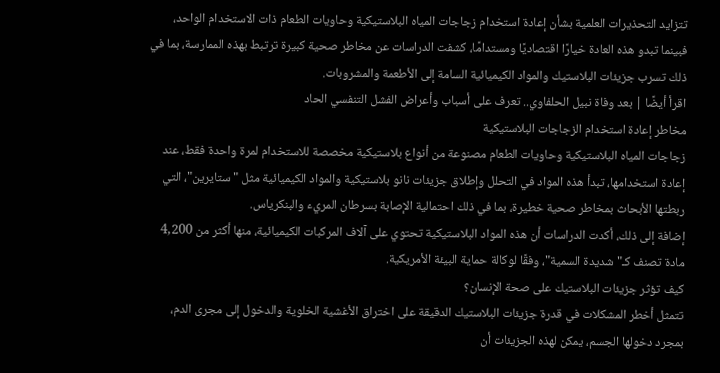تتزايد التحذيرات العلمية بشأن إعادة استخدام زجاجات المياه البلاستيكية وحاويات الطعام ذات الاستخدام الواحد، فبينما تبدو هذه العادة خيارًا اقتصاديًا ومستدامًا، كشفت الدراسات عن مخاطر صحية كبيرة ترتبط بهذه الممارسة، بما في ذلك تسرب جزيئات البلاستيك والمواد الكيميائية السامة إلى الأطعمة والمشروبات.
اقرأ أيضًا | بعد وفاة نبيل الحلفاوي.. تعرف على أسباب وأعراض الفشل التنفسي الحاد
مخاطر إعادة استخدام الزجاجات البلاستيكية
زجاجات المياه البلاستيكية وحاويات الطعام مصنوعة من أنواع بلاستيكية مخصصة للاستخدام لمرة واحدة فقط، عند إعادة استخدامها، تبدأ هذه المواد في التحلل وإطلاق جزيئات نانو بلاستيكية والمواد الكيميائية مثل "ستايرين"، التي ربطتها الأبحاث بمخاطر صحية خطيرة، بما في ذلك احتمالية الإصابة بسرطان المريء والبنكرياس.
إضافة إلى ذلك، أكدت الدراسات أن هذه المواد البلاستيكية تحتوي على آلاف المركبات الكيميائية، منها أكثر من 4,200 مادة تصنف كـ"شديدة السمية"، وفقًا لوكالة حماية البيئة الأمريكية.
كيف تؤثر جزيئات البلاستيك على صحة الإنسان؟
تتمثل أخطر المشكلات في قدرة جزيئات البلاستيك الدقيقة على اختراق الأغشية الخلوية والدخول إلى مجرى الدم، بمجرد دخولها الجسم، يمكن لهذه الجزيئات أن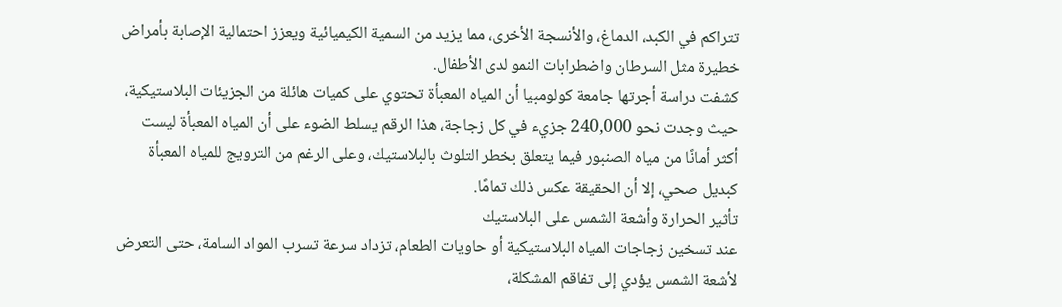تتراكم في الكبد، الدماغ، والأنسجة الأخرى، مما يزيد من السمية الكيميائية ويعزز احتمالية الإصابة بأمراض خطيرة مثل السرطان واضطرابات النمو لدى الأطفال.
كشفت دراسة أجرتها جامعة كولومبيا أن المياه المعبأة تحتوي على كميات هائلة من الجزيئات البلاستيكية، حيث وجدت نحو 240,000 جزيء في كل زجاجة، هذا الرقم يسلط الضوء على أن المياه المعبأة ليست أكثر أمانًا من مياه الصنبور فيما يتعلق بخطر التلوث بالبلاستيك، وعلى الرغم من الترويج للمياه المعبأة كبديل صحي، إلا أن الحقيقة عكس ذلك تمامًا.
تأثير الحرارة وأشعة الشمس على البلاستيك
عند تسخين زجاجات المياه البلاستيكية أو حاويات الطعام، تزداد سرعة تسرب المواد السامة، حتى التعرض لأشعة الشمس يؤدي إلى تفاقم المشكلة،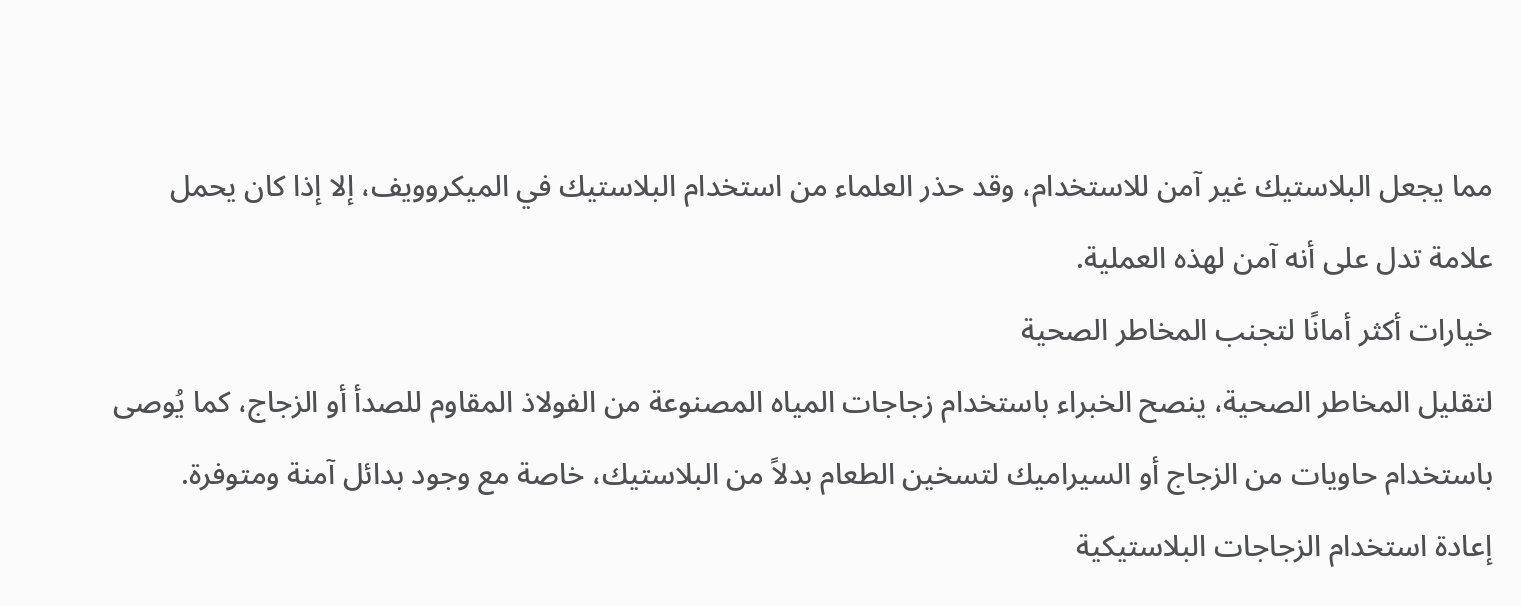مما يجعل البلاستيك غير آمن للاستخدام، وقد حذر العلماء من استخدام البلاستيك في الميكروويف، إلا إذا كان يحمل علامة تدل على أنه آمن لهذه العملية.
خيارات أكثر أمانًا لتجنب المخاطر الصحية
لتقليل المخاطر الصحية، ينصح الخبراء باستخدام زجاجات المياه المصنوعة من الفولاذ المقاوم للصدأ أو الزجاج، كما يُوصى باستخدام حاويات من الزجاج أو السيراميك لتسخين الطعام بدلاً من البلاستيك، خاصة مع وجود بدائل آمنة ومتوفرة.
إعادة استخدام الزجاجات البلاستيكية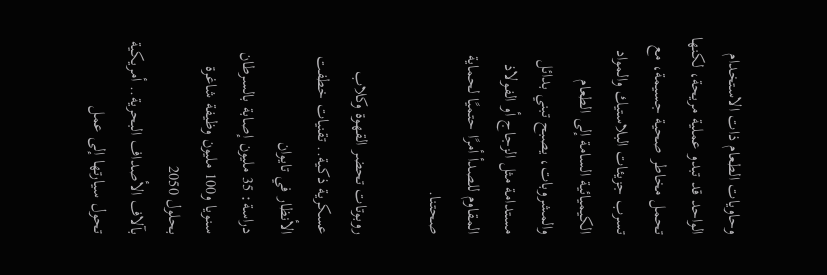وحاويات الطعام ذات الاستخدام الواحد قد تبدو عملية مريحة، لكنها تحمل مخاطر صحية جسيمة، مع تسرب جزيئات البلاستيك والمواد الكيميائية السامة إلى الطعام والمشروبات، يصبح تبني بدائل مستدامة مثل الزجاج أو الفولاذ المقاوم للصدأ أمرًا حتميًا لحماية صحتنا.

روبوتات تحضر القهوة وكلاب عسكرية ذكية.. تقنيات خطفت الأنظار في تايوان
دراسة: 35 مليون إصابة بالسرطان سنويا و100 مليون وظيفة شاغرة بحلول 2050
بآلاف الأصداف البحرية.. أمريكية تحول سيارتها إلى عمل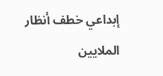إبداعي خطف أنظار الملايين